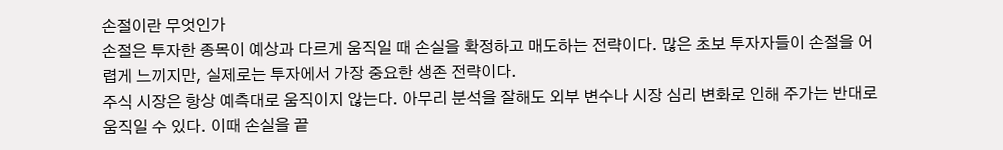손절이란 무엇인가
손절은 투자한 종목이 예상과 다르게 움직일 때 손실을 확정하고 매도하는 전략이다. 많은 초보 투자자들이 손절을 어렵게 느끼지만, 실제로는 투자에서 가장 중요한 생존 전략이다.
주식 시장은 항상 예측대로 움직이지 않는다. 아무리 분석을 잘해도 외부 변수나 시장 심리 변화로 인해 주가는 반대로 움직일 수 있다. 이때 손실을 끝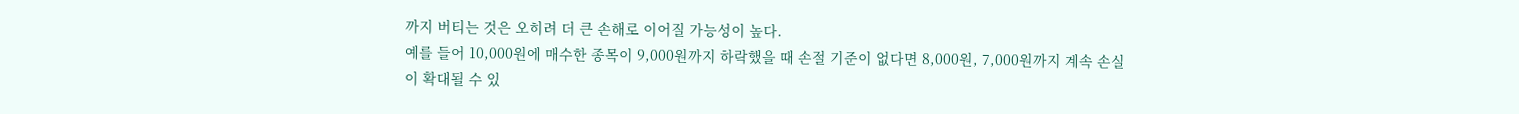까지 버티는 것은 오히려 더 큰 손해로 이어질 가능성이 높다.
예를 들어 10,000원에 매수한 종목이 9,000원까지 하락했을 때 손절 기준이 없다면 8,000원, 7,000원까지 계속 손실이 확대될 수 있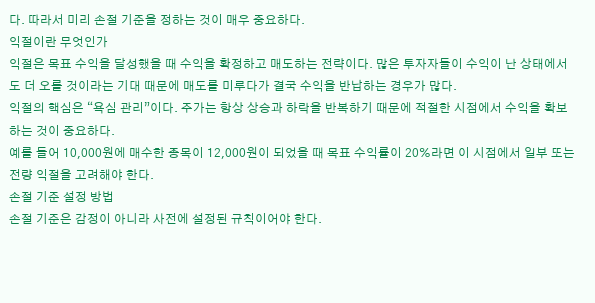다. 따라서 미리 손절 기준을 정하는 것이 매우 중요하다.
익절이란 무엇인가
익절은 목표 수익을 달성했을 때 수익을 확정하고 매도하는 전략이다. 많은 투자자들이 수익이 난 상태에서도 더 오를 것이라는 기대 때문에 매도를 미루다가 결국 수익을 반납하는 경우가 많다.
익절의 핵심은 “욕심 관리”이다. 주가는 항상 상승과 하락을 반복하기 때문에 적절한 시점에서 수익을 확보하는 것이 중요하다.
예를 들어 10,000원에 매수한 종목이 12,000원이 되었을 때 목표 수익률이 20%라면 이 시점에서 일부 또는 전량 익절을 고려해야 한다.
손절 기준 설정 방법
손절 기준은 감정이 아니라 사전에 설정된 규칙이어야 한다.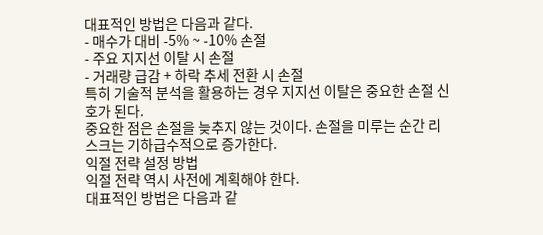대표적인 방법은 다음과 같다.
- 매수가 대비 -5% ~ -10% 손절
- 주요 지지선 이탈 시 손절
- 거래량 급감 + 하락 추세 전환 시 손절
특히 기술적 분석을 활용하는 경우 지지선 이탈은 중요한 손절 신호가 된다.
중요한 점은 손절을 늦추지 않는 것이다. 손절을 미루는 순간 리스크는 기하급수적으로 증가한다.
익절 전략 설정 방법
익절 전략 역시 사전에 계획해야 한다.
대표적인 방법은 다음과 같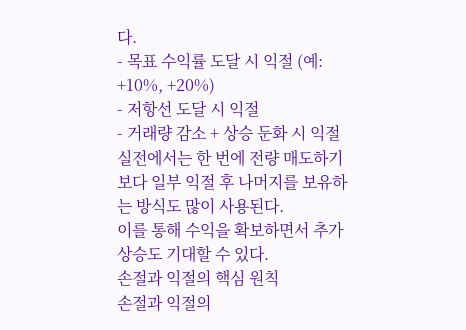다.
- 목표 수익률 도달 시 익절 (예: +10%, +20%)
- 저항선 도달 시 익절
- 거래량 감소 + 상승 둔화 시 익절
실전에서는 한 번에 전량 매도하기보다 일부 익절 후 나머지를 보유하는 방식도 많이 사용된다.
이를 통해 수익을 확보하면서 추가 상승도 기대할 수 있다.
손절과 익절의 핵심 원칙
손절과 익절의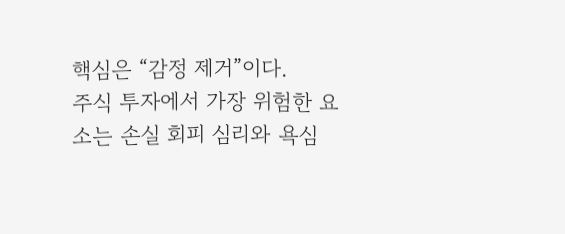핵심은 “감정 제거”이다.
주식 투자에서 가장 위험한 요소는 손실 회피 심리와 욕심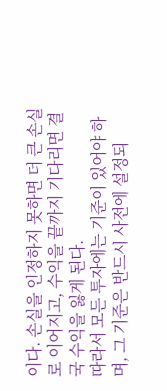이다. 손실을 인정하지 못하면 더 큰 손실로 이어지고, 수익을 끝까지 기다리면 결국 수익을 잃게 된다.
따라서 모든 투자에는 기준이 있어야 하며, 그 기준은 반드시 사전에 설정되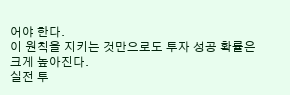어야 한다.
이 원칙을 지키는 것만으로도 투자 성공 확률은 크게 높아진다.
실전 투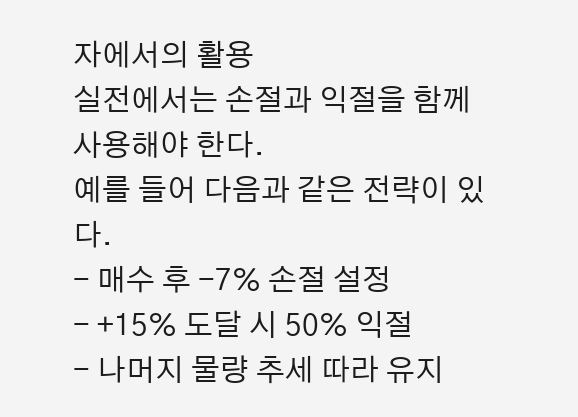자에서의 활용
실전에서는 손절과 익절을 함께 사용해야 한다.
예를 들어 다음과 같은 전략이 있다.
- 매수 후 -7% 손절 설정
- +15% 도달 시 50% 익절
- 나머지 물량 추세 따라 유지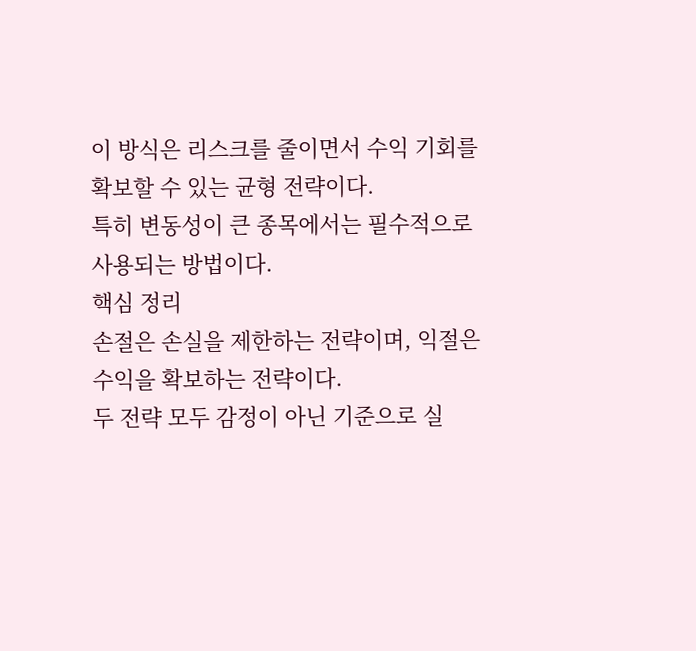이 방식은 리스크를 줄이면서 수익 기회를 확보할 수 있는 균형 전략이다.
특히 변동성이 큰 종목에서는 필수적으로 사용되는 방법이다.
핵심 정리
손절은 손실을 제한하는 전략이며, 익절은 수익을 확보하는 전략이다.
두 전략 모두 감정이 아닌 기준으로 실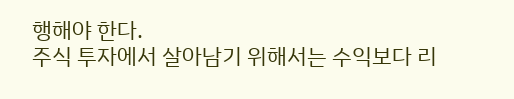행해야 한다.
주식 투자에서 살아남기 위해서는 수익보다 리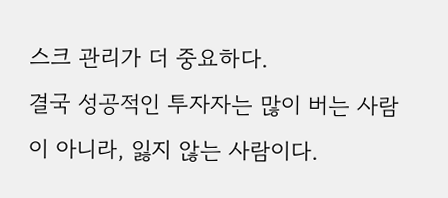스크 관리가 더 중요하다.
결국 성공적인 투자자는 많이 버는 사람이 아니라, 잃지 않는 사람이다.